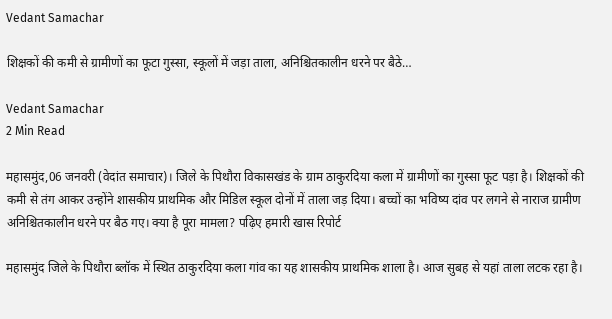Vedant Samachar

शिक्षकों की कमी से ग्रामीणों का फूटा गुस्सा, स्कूलों में जड़ा ताला, अनिश्चितकालीन धरने पर बैठे…

Vedant Samachar
2 Min Read

महासमुंद,06 जनवरी (वेदांत समाचार)। जिले के पिथौरा विकासखंड के ग्राम ठाकुरदिया कला में ग्रामीणों का गुस्सा फूट पड़ा है। शिक्षकों की कमी से तंग आकर उन्होंने शासकीय प्राथमिक और मिडिल स्कूल दोनों में ताला जड़ दिया। बच्चों का भविष्य दांव पर लगने से नाराज ग्रामीण अनिश्चितकालीन धरने पर बैठ गए। क्या है पूरा मामला? पढ़िए हमारी खास रिपोर्ट

महासमुंद जिले के पिथौरा ब्लॉक में स्थित ठाकुरदिया कला गांव का यह शासकीय प्राथमिक शाला है। आज सुबह से यहां ताला लटक रहा है।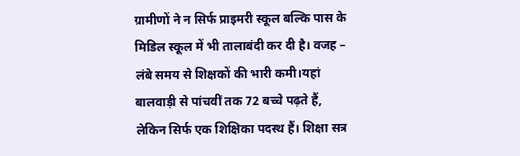ग्रामीणों ने न सिर्फ प्राइमरी स्कूल बल्कि पास के मिडिल स्कूल में भी तालाबंदी कर दी है। वजह – लंबे समय से शिक्षकों की भारी कमी।यहां बालवाड़ी से पांचवीं तक 72 बच्चे पढ़ते हैं, लेकिन सिर्फ एक शिक्षिका पदस्थ हैं। शिक्षा सत्र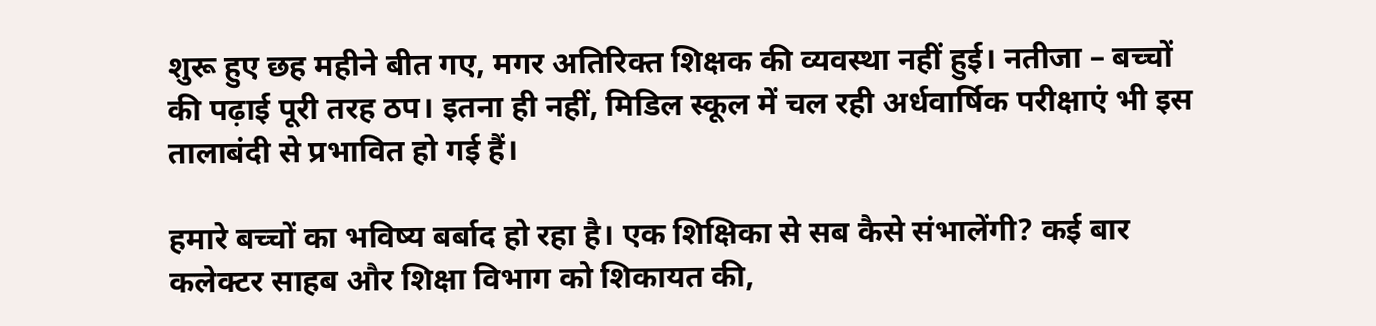शुरू हुए छह महीने बीत गए, मगर अतिरिक्त शिक्षक की व्यवस्था नहीं हुई। नतीजा – बच्चों की पढ़ाई पूरी तरह ठप। इतना ही नहीं, मिडिल स्कूल में चल रही अर्धवार्षिक परीक्षाएं भी इस तालाबंदी से प्रभावित हो गई हैं।

हमारे बच्चों का भविष्य बर्बाद हो रहा है। एक शिक्षिका से सब कैसे संभालेंगी? कई बार कलेक्टर साहब और शिक्षा विभाग को शिकायत की,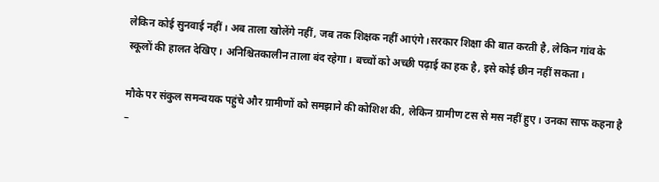लेकिन कोई सुनवाई नहीं। अब ताला खोलेंगे नहीं, जब तक शिक्षक नहीं आएंगे।सरकार शिक्षा की बात करती है, लेकिन गांव के स्कूलों की हालत देखिए। अनिश्चितकालीन ताला बंद रहेगा। बच्चों को अच्छी पढ़ाई का हक है, इसे कोई छीन नहीं सकता।

मौके पर संकुल समन्वयक पहुंचे और ग्रामीणों को समझाने की कोशिश की, लेकिन ग्रामीण टस से मस नहीं हुए। उनका साफ कहना है –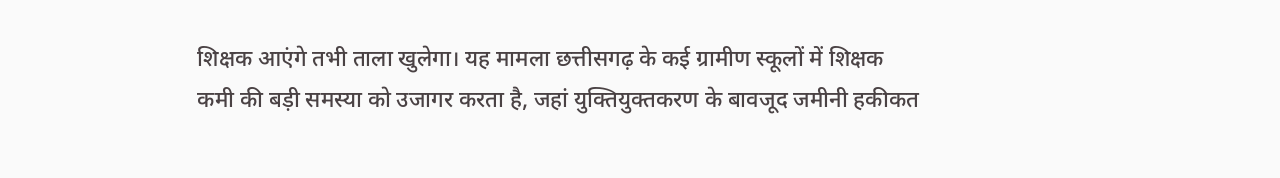शिक्षक आएंगे तभी ताला खुलेगा। यह मामला छत्तीसगढ़ के कई ग्रामीण स्कूलों में शिक्षक कमी की बड़ी समस्या को उजागर करता है, जहां युक्तियुक्तकरण के बावजूद जमीनी हकीकत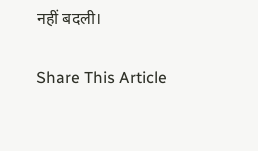नहीं बदली।

Share This Article